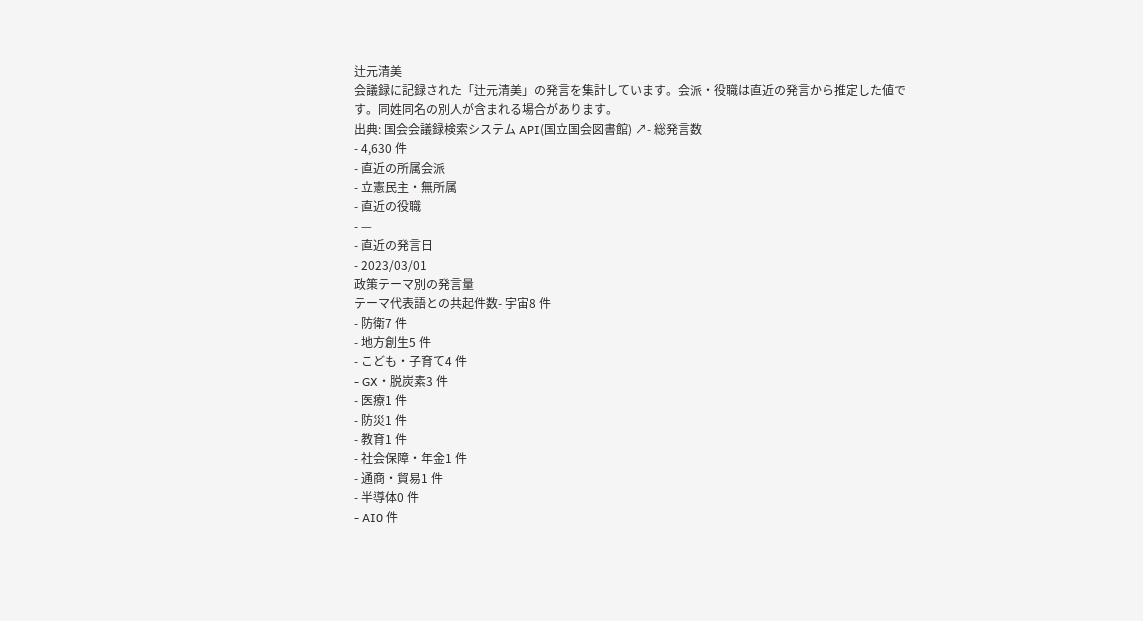辻元清美
会議録に記録された「辻元清美」の発言を集計しています。会派・役職は直近の発言から推定した値です。同姓同名の別人が含まれる場合があります。
出典: 国会会議録検索システム API(国立国会図書館) ↗- 総発言数
- 4,630 件
- 直近の所属会派
- 立憲民主・無所属
- 直近の役職
- —
- 直近の発言日
- 2023/03/01
政策テーマ別の発言量
テーマ代表語との共起件数- 宇宙8 件
- 防衛7 件
- 地方創生5 件
- こども・子育て4 件
- GX・脱炭素3 件
- 医療1 件
- 防災1 件
- 教育1 件
- 社会保障・年金1 件
- 通商・貿易1 件
- 半導体0 件
- AI0 件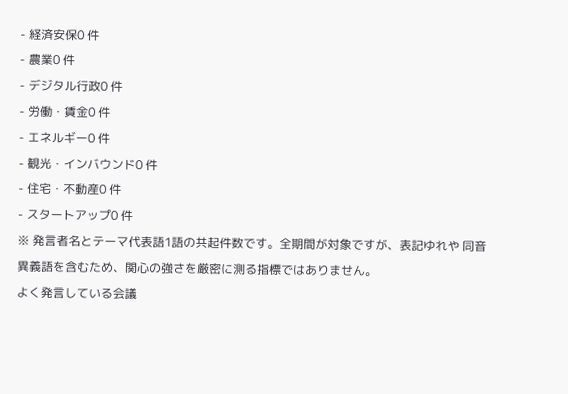- 経済安保0 件
- 農業0 件
- デジタル行政0 件
- 労働・賃金0 件
- エネルギー0 件
- 観光・インバウンド0 件
- 住宅・不動産0 件
- スタートアップ0 件
※ 発言者名とテーマ代表語1語の共起件数です。全期間が対象ですが、表記ゆれや 同音異義語を含むため、関心の強さを厳密に測る指標ではありません。
よく発言している会議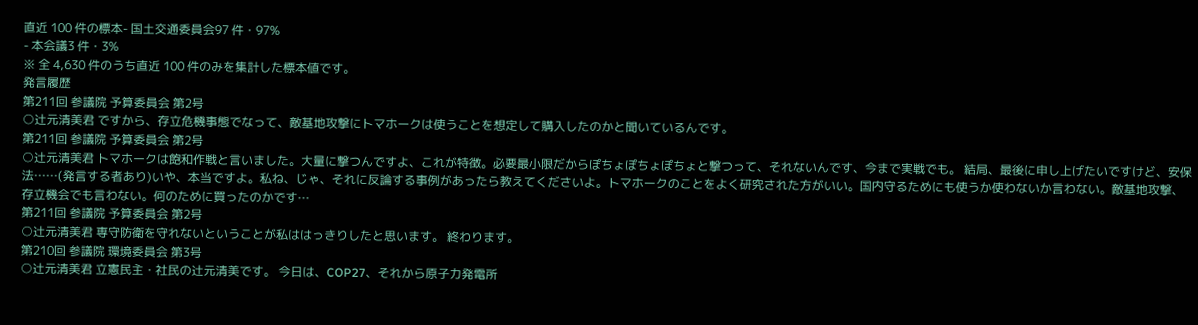直近 100 件の標本- 国土交通委員会97 件・97%
- 本会議3 件・3%
※ 全 4,630 件のうち直近 100 件のみを集計した標本値です。
発言履歴
第211回 参議院 予算委員会 第2号
○辻元清美君 ですから、存立危機事態でなって、敵基地攻撃にトマホークは使うことを想定して購入したのかと聞いているんです。
第211回 参議院 予算委員会 第2号
○辻元清美君 トマホークは飽和作戦と言いました。大量に撃つんですよ、これが特徴。必要最小限だからぽちょぽちょぽちょと撃つって、それないんです、今まで実戦でも。 結局、最後に申し上げたいですけど、安保法……(発言する者あり)いや、本当ですよ。私ね、じゃ、それに反論する事例があったら教えてくださいよ。トマホークのことをよく研究された方がいい。国内守るためにも使うか使わないか言わない。敵基地攻撃、存立機会でも言わない。何のために買ったのかです…
第211回 参議院 予算委員会 第2号
○辻元清美君 専守防衛を守れないということが私ははっきりしたと思います。 終わります。
第210回 参議院 環境委員会 第3号
○辻元清美君 立憲民主・社民の辻元清美です。 今日は、COP27、それから原子力発電所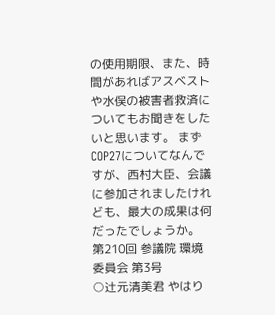の使用期限、また、時間があればアスベストや水俣の被害者救済についてもお聞きをしたいと思います。 まずCOP27についてなんですが、西村大臣、会議に参加されましたけれども、最大の成果は何だったでしょうか。
第210回 参議院 環境委員会 第3号
○辻元清美君 やはり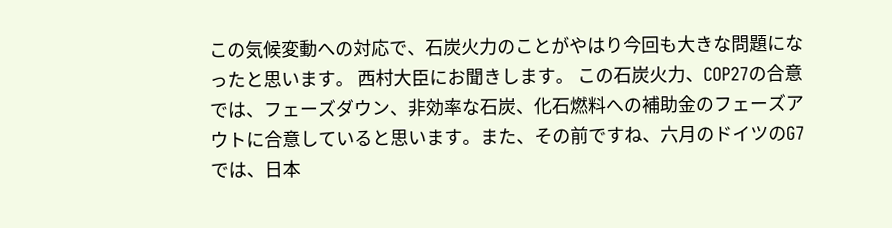この気候変動への対応で、石炭火力のことがやはり今回も大きな問題になったと思います。 西村大臣にお聞きします。 この石炭火力、COP27の合意では、フェーズダウン、非効率な石炭、化石燃料への補助金のフェーズアウトに合意していると思います。また、その前ですね、六月のドイツのG7では、日本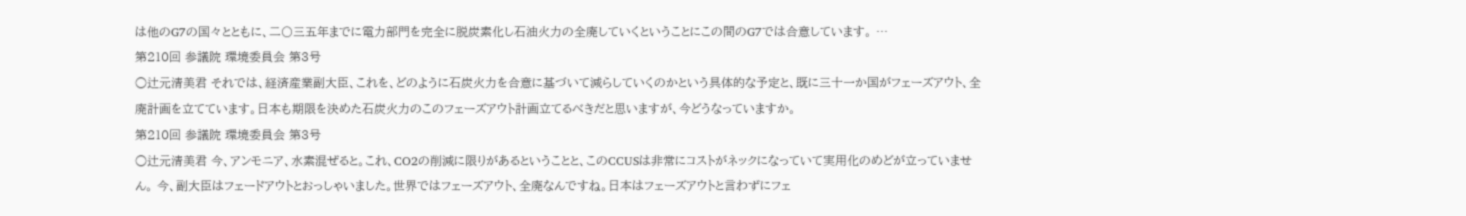は他のG7の国々とともに、二〇三五年までに電力部門を完全に脱炭素化し石油火力の全廃していくということにこの間のG7では合意しています。 …
第210回 参議院 環境委員会 第3号
○辻元清美君 それでは、経済産業副大臣、これを、どのように石炭火力を合意に基づいて減らしていくのかという具体的な予定と、既に三十一か国がフェーズアウト、全廃計画を立てています。日本も期限を決めた石炭火力のこのフェーズアウト計画立てるべきだと思いますが、今どうなっていますか。
第210回 参議院 環境委員会 第3号
○辻元清美君 今、アンモニア、水素混ぜると。これ、CO2の削減に限りがあるということと、このCCUSは非常にコストがネックになっていて実用化のめどが立っていません。 今、副大臣はフェードアウトとおっしゃいました。世界ではフェーズアウト、全廃なんですね。日本はフェーズアウトと言わずにフェ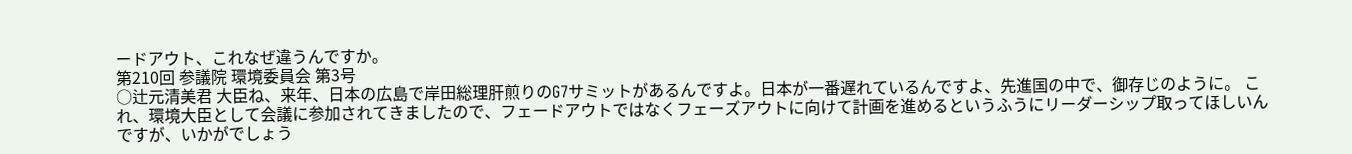ードアウト、これなぜ違うんですか。
第210回 参議院 環境委員会 第3号
○辻元清美君 大臣ね、来年、日本の広島で岸田総理肝煎りのG7サミットがあるんですよ。日本が一番遅れているんですよ、先進国の中で、御存じのように。 これ、環境大臣として会議に参加されてきましたので、フェードアウトではなくフェーズアウトに向けて計画を進めるというふうにリーダーシップ取ってほしいんですが、いかがでしょう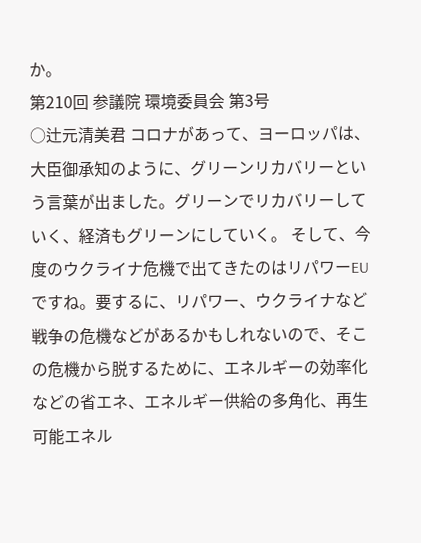か。
第210回 参議院 環境委員会 第3号
○辻元清美君 コロナがあって、ヨーロッパは、大臣御承知のように、グリーンリカバリーという言葉が出ました。グリーンでリカバリーしていく、経済もグリーンにしていく。 そして、今度のウクライナ危機で出てきたのはリパワーEUですね。要するに、リパワー、ウクライナなど戦争の危機などがあるかもしれないので、そこの危機から脱するために、エネルギーの効率化などの省エネ、エネルギー供給の多角化、再生可能エネル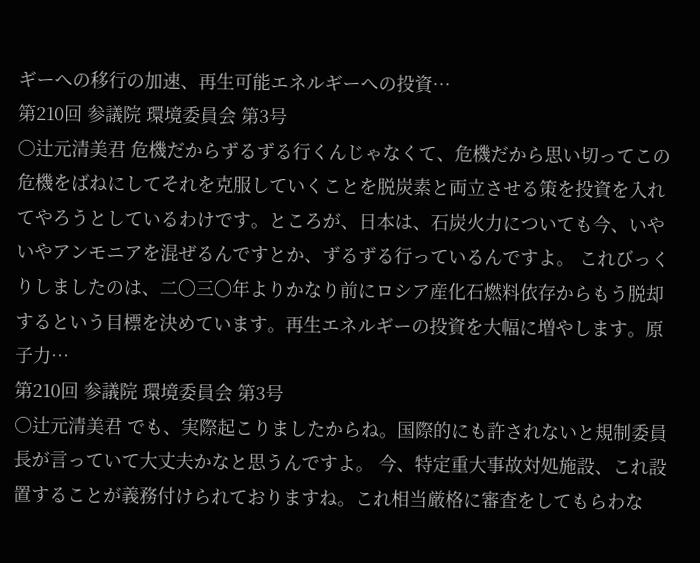ギーへの移行の加速、再生可能エネルギーへの投資…
第210回 参議院 環境委員会 第3号
○辻元清美君 危機だからずるずる行くんじゃなくて、危機だから思い切ってこの危機をばねにしてそれを克服していくことを脱炭素と両立させる策を投資を入れてやろうとしているわけです。ところが、日本は、石炭火力についても今、いやいやアンモニアを混ぜるんですとか、ずるずる行っているんですよ。 これびっくりしましたのは、二〇三〇年よりかなり前にロシア産化石燃料依存からもう脱却するという目標を決めています。再生エネルギーの投資を大幅に増やします。原子力…
第210回 参議院 環境委員会 第3号
○辻元清美君 でも、実際起こりましたからね。国際的にも許されないと規制委員長が言っていて大丈夫かなと思うんですよ。 今、特定重大事故対処施設、これ設置することが義務付けられておりますね。これ相当厳格に審査をしてもらわな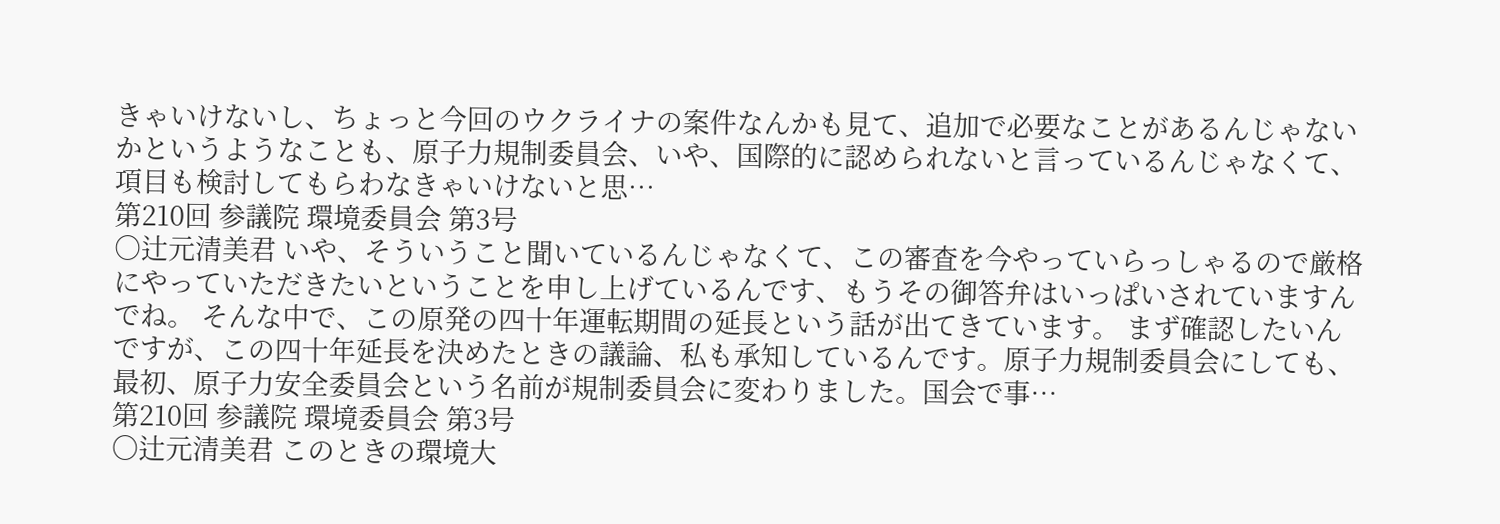きゃいけないし、ちょっと今回のウクライナの案件なんかも見て、追加で必要なことがあるんじゃないかというようなことも、原子力規制委員会、いや、国際的に認められないと言っているんじゃなくて、項目も検討してもらわなきゃいけないと思…
第210回 参議院 環境委員会 第3号
○辻元清美君 いや、そういうこと聞いているんじゃなくて、この審査を今やっていらっしゃるので厳格にやっていただきたいということを申し上げているんです、もうその御答弁はいっぱいされていますんでね。 そんな中で、この原発の四十年運転期間の延長という話が出てきています。 まず確認したいんですが、この四十年延長を決めたときの議論、私も承知しているんです。原子力規制委員会にしても、最初、原子力安全委員会という名前が規制委員会に変わりました。国会で事…
第210回 参議院 環境委員会 第3号
○辻元清美君 このときの環境大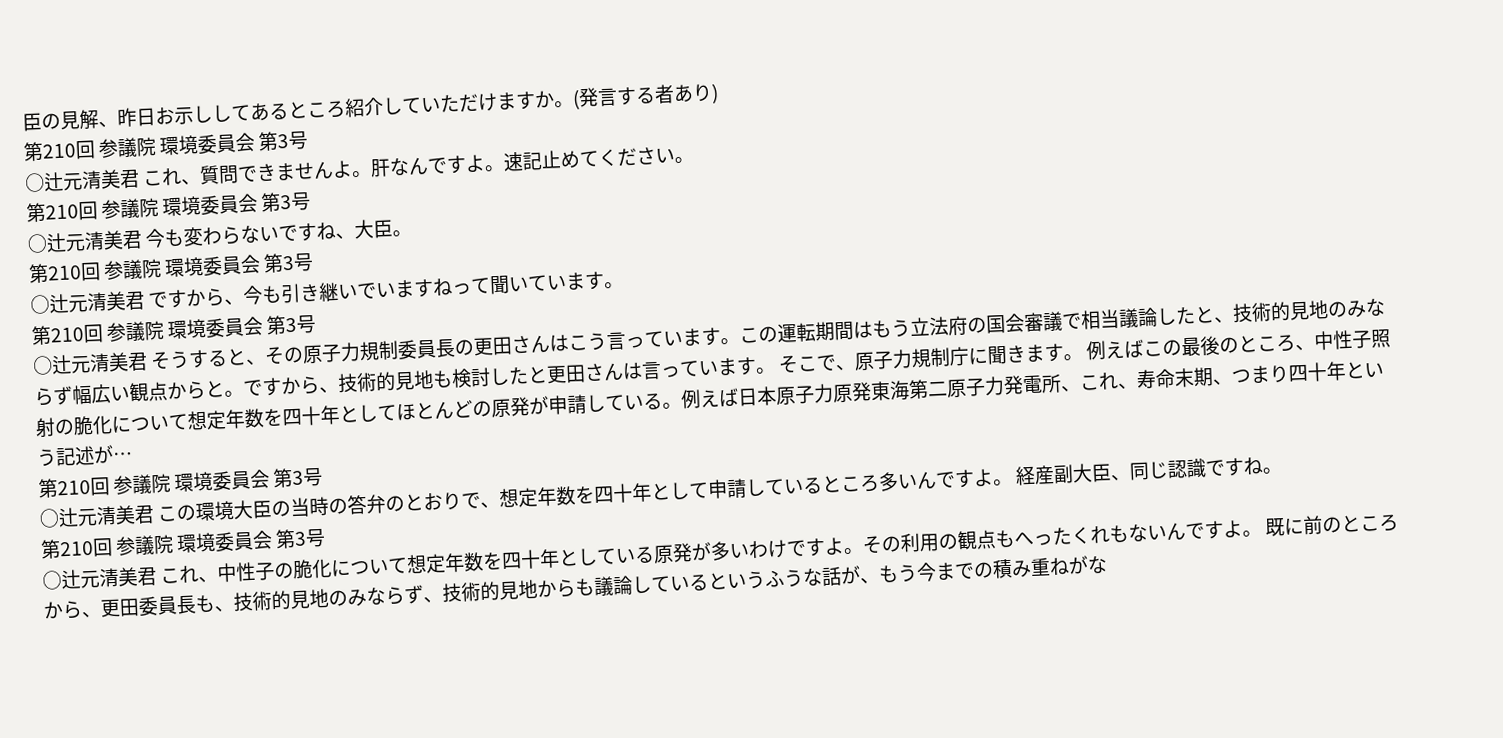臣の見解、昨日お示ししてあるところ紹介していただけますか。(発言する者あり)
第210回 参議院 環境委員会 第3号
○辻元清美君 これ、質問できませんよ。肝なんですよ。速記止めてください。
第210回 参議院 環境委員会 第3号
○辻元清美君 今も変わらないですね、大臣。
第210回 参議院 環境委員会 第3号
○辻元清美君 ですから、今も引き継いでいますねって聞いています。
第210回 参議院 環境委員会 第3号
○辻元清美君 そうすると、その原子力規制委員長の更田さんはこう言っています。この運転期間はもう立法府の国会審議で相当議論したと、技術的見地のみならず幅広い観点からと。ですから、技術的見地も検討したと更田さんは言っています。 そこで、原子力規制庁に聞きます。 例えばこの最後のところ、中性子照射の脆化について想定年数を四十年としてほとんどの原発が申請している。例えば日本原子力原発東海第二原子力発電所、これ、寿命末期、つまり四十年という記述が…
第210回 参議院 環境委員会 第3号
○辻元清美君 この環境大臣の当時の答弁のとおりで、想定年数を四十年として申請しているところ多いんですよ。 経産副大臣、同じ認識ですね。
第210回 参議院 環境委員会 第3号
○辻元清美君 これ、中性子の脆化について想定年数を四十年としている原発が多いわけですよ。その利用の観点もへったくれもないんですよ。 既に前のところから、更田委員長も、技術的見地のみならず、技術的見地からも議論しているというふうな話が、もう今までの積み重ねがな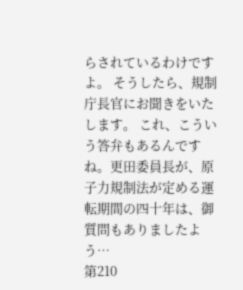らされているわけですよ。 そうしたら、規制庁長官にお聞きをいたします。 これ、こういう答弁もあるんですね。更田委員長が、原子力規制法が定める運転期間の四十年は、御質問もありましたよう…
第210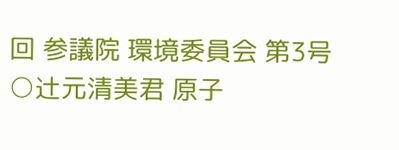回 参議院 環境委員会 第3号
○辻元清美君 原子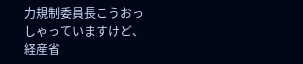力規制委員長こうおっしゃっていますけど、経産省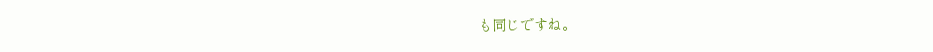も同じですね。